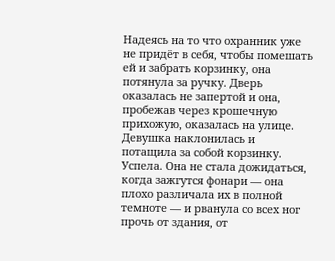Надеясь на то что охранник уже не придёт в себя, чтобы помешать ей и забрать корзинку, она потянула за ручку. Дверь оказалась не запертой и она, пробежав через крошечную прихожую, оказалась на улице. Девушка наклонилась и потащила за собой корзинку. Успела. Она не стала дожидаться, когда зажгутся фонари — она плохо различала их в полной темноте — и рванула со всех ног прочь от здания, от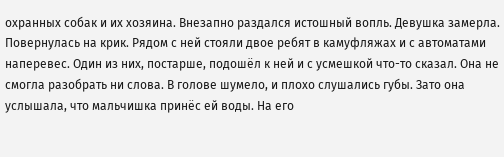охранных собак и их хозяина. Внезапно раздался истошный вопль. Девушка замерла. Повернулась на крик. Рядом с ней стояли двое ребят в камуфляжах и с автоматами наперевес. Один из них, постарше, подошёл к ней и с усмешкой что-то сказал. Она не смогла разобрать ни слова. В голове шумело, и плохо слушались губы. Зато она услышала, что мальчишка принёс ей воды. На его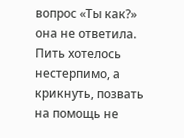вопрос «Ты как?» она не ответила. Пить хотелось нестерпимо, а крикнуть, позвать на помощь не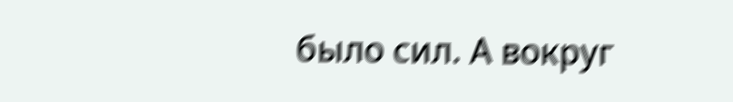было сил. А вокруг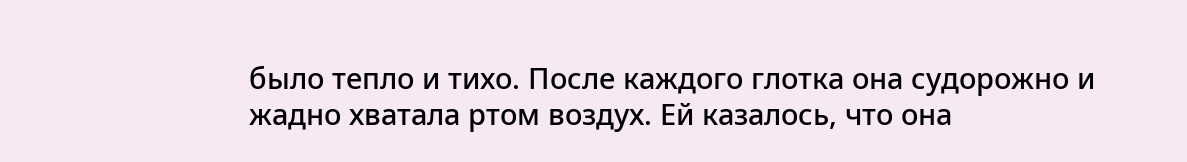было тепло и тихо. После каждого глотка она судорожно и жадно хватала ртом воздух. Ей казалось, что она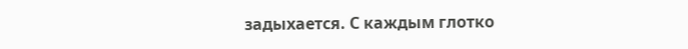задыхается. С каждым глотко